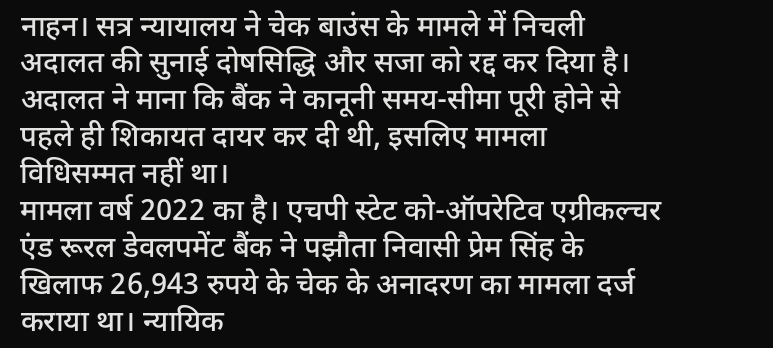नाहन। सत्र न्यायालय ने चेक बाउंस के मामले में निचली अदालत की सुनाई दोषसिद्धि और सजा को रद्द कर दिया है। अदालत ने माना कि बैंक ने कानूनी समय-सीमा पूरी होने से पहले ही शिकायत दायर कर दी थी, इसलिए मामला विधिसम्मत नहीं था।
मामला वर्ष 2022 का है। एचपी स्टेट को-ऑपरेटिव एग्रीकल्चर एंड रूरल डेवलपमेंट बैंक ने पझौता निवासी प्रेम सिंह के खिलाफ 26,943 रुपये के चेक के अनादरण का मामला दर्ज कराया था। न्यायिक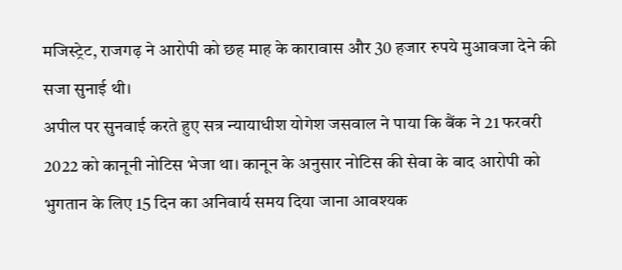मजिस्ट्रेट, राजगढ़ ने आरोपी को छह माह के कारावास और 30 हजार रुपये मुआवजा देने की सजा सुनाई थी।
अपील पर सुनवाई करते हुए सत्र न्यायाधीश योगेश जसवाल ने पाया कि बैंक ने 21 फरवरी 2022 को कानूनी नोटिस भेजा था। कानून के अनुसार नोटिस की सेवा के बाद आरोपी को भुगतान के लिए 15 दिन का अनिवार्य समय दिया जाना आवश्यक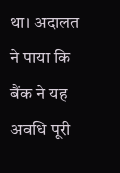था। अदालत ने पाया कि बैंक ने यह अवधि पूरी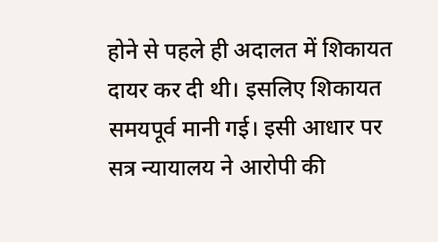होने से पहले ही अदालत में शिकायत दायर कर दी थी। इसलिए शिकायत समयपूर्व मानी गई। इसी आधार पर सत्र न्यायालय ने आरोपी की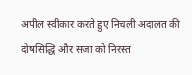अपील स्वीकार करते हुए निचली अदालत की दोषसिद्धि और सजा को निरस्त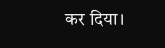कर दिया।